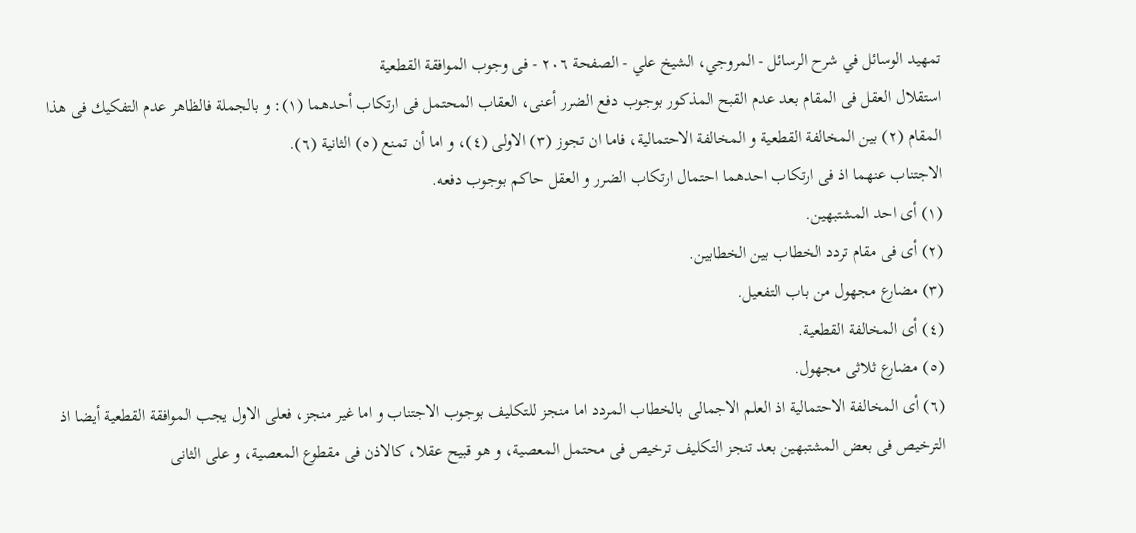تمهيد الوسائل في شرح الرسائل - المروجي، الشيخ علي - الصفحة ٢٠٦ - فى وجوب الموافقة القطعية
استقلال العقل فى المقام بعد عدم القبح المذكور بوجوب دفع الضرر أعنى، العقاب المحتمل فى ارتكاب أحدهما (١): و بالجملة فالظاهر عدم التفكيك فى هذا المقام (٢) بين المخالفة القطعية و المخالفة الاحتمالية، فاما ان تجوز (٣) الاولى (٤)، و اما أن تمنع (٥) الثانية (٦).
الاجتناب عنهما اذ فى ارتكاب احدهما احتمال ارتكاب الضرر و العقل حاكم بوجوب دفعه.
(١) أى احد المشتبهين.
(٢) أى فى مقام تردد الخطاب بين الخطابين.
(٣) مضارع مجهول من باب التفعيل.
(٤) أى المخالفة القطعية.
(٥) مضارع ثلاثى مجهول.
(٦) أى المخالفة الاحتمالية اذ العلم الاجمالى بالخطاب المردد اما منجز للتكليف بوجوب الاجتناب و اما غير منجز، فعلى الاول يجب الموافقة القطعية أيضا اذ الترخيص فى بعض المشتبهين بعد تنجز التكليف ترخيص فى محتمل المعصية، و هو قبيح عقلا، كالاذن فى مقطوع المعصية، و على الثانى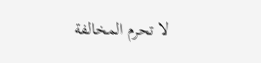لا تحرم المخالفة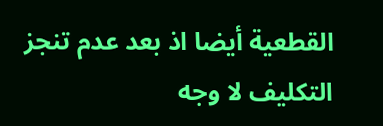القطعية أيضا اذ بعد عدم تنجز التكليف لا وجه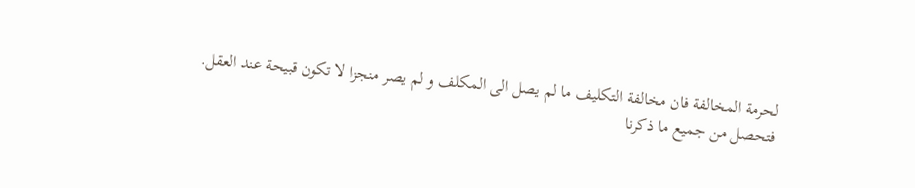لحرمة المخالفة فان مخالفة التكليف ما لم يصل الى المكلف و لم يصر منجزا لا تكون قبيحة عند العقل.
فتحصل من جميع ما ذكرنا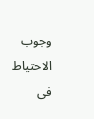وجوب الاحتياط فى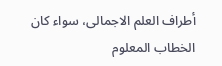أطراف العلم الاجمالى، سواء كان الخطاب المعلوم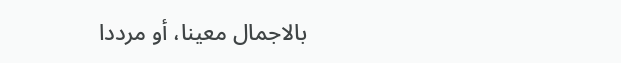بالاجمال معينا، أو مرددا